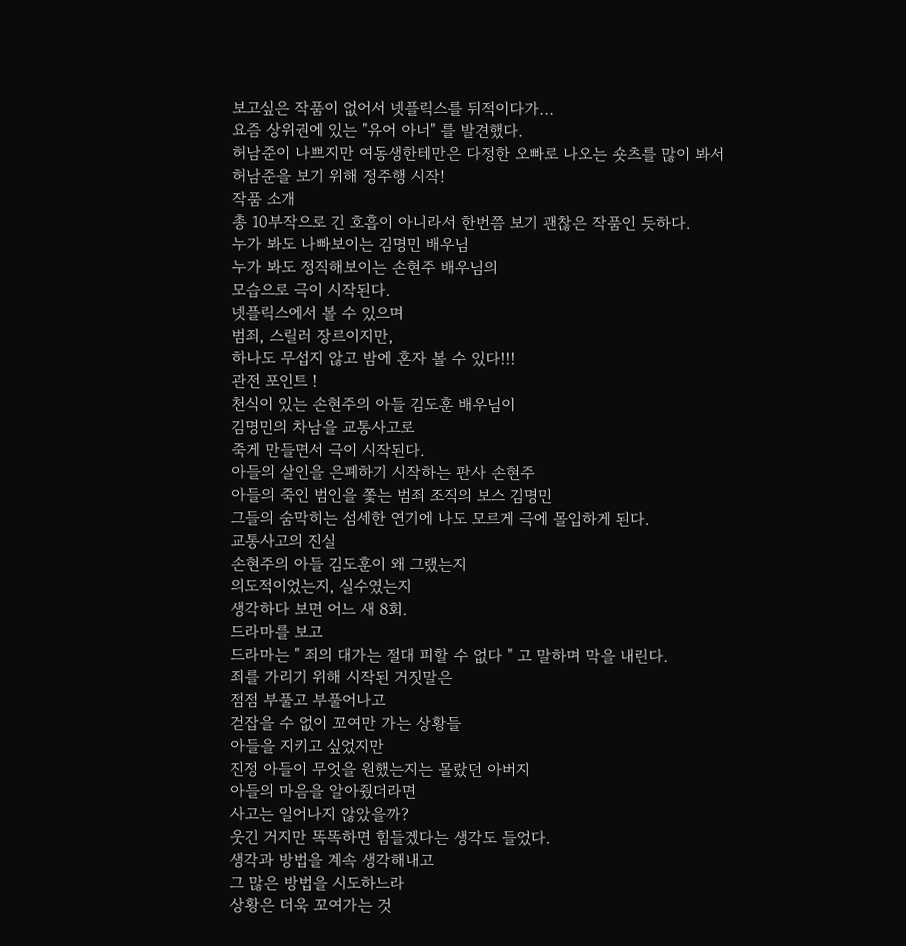보고싶은 작품이 없어서 넷플릭스를 뒤적이다가...
요즘 상위권에 있는 "유어 아너" 를 발견했다.
허남준이 나쁘지만 여동생한테만은 다정한 오빠로 나오는 숏츠를 많이 봐서
허남준을 보기 위해 정주행 시작!
작품 소개
총 10부작으로 긴 호흡이 아니라서 한번쯤 보기 괜찮은 작품인 듯하다.
누가 봐도 나빠보이는 김명민 배우님
누가 봐도 정직해보이는 손현주 배우님의
모습으로 극이 시작된다.
넷플릭스에서 볼 수 있으며
범죄, 스릴러 장르이지만,
하나도 무섭지 않고 밤에 혼자 볼 수 있다!!!
관전 포인트 !
천식이 있는 손현주의 아들 김도훈 배우님이
김명민의 차남을 교통사고로
죽게 만들면서 극이 시작된다.
아들의 살인을 은폐하기 시작하는 판사 손현주
아들의 죽인 범인을 쫓는 범죄 조직의 보스 김명민
그들의 숨막히는 섬세한 연기에 나도 모르게 극에 몰입하게 된다.
교통사고의 진실
손현주의 아들 김도훈이 왜 그랬는지
의도적이었는지, 실수였는지
생각하다 보면 어느 새 8회.
드라마를 보고
드라마는 " 죄의 대가는 절대 피할 수 없다 " 고 말하며 막을 내린다.
죄를 가리기 위해 시작된 거짓말은
점점 부풀고 부풀어나고
걷잡을 수 없이 꼬여만 가는 상황들
아들을 지키고 싶었지만
진정 아들이 무엇을 원했는지는 몰랐던 아버지
아들의 마음을 알아줬더라면
사고는 일어나지 않았을까?
웃긴 거지만 똑똑하면 힘들겠다는 생각도 들었다.
생각과 방법을 계속 생각해내고
그 많은 방법을 시도하느라
상황은 더욱 꼬여가는 것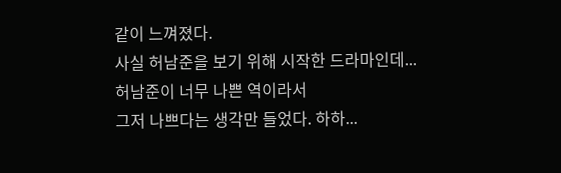같이 느껴졌다.
사실 허남준을 보기 위해 시작한 드라마인데...
허남준이 너무 나쁜 역이라서
그저 나쁘다는 생각만 들었다. 하하...